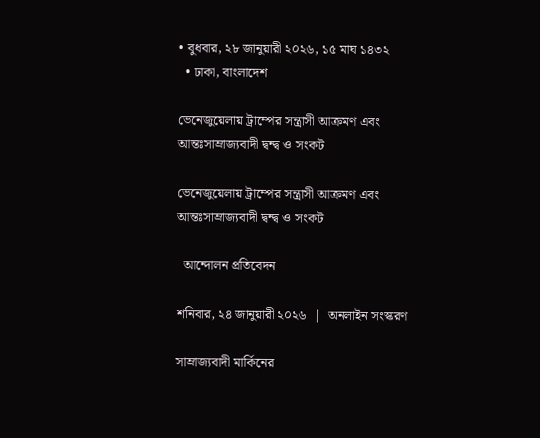• বুধবার, ২৮ জানুয়ারী ২০২৬, ১৫ মাঘ ১৪৩২
  • ঢাকা, বাংলাদেশ

ভেনেজুয়েলায় ট্রাম্পের সন্ত্রাসী আক্রমণ এবং আন্তঃসাম্রাজ্যবাদী দ্বন্দ্ব ও সংকট

ভেনেজুয়েলায় ট্রাম্পের সন্ত্রাসী আক্রমণ এবং আন্তঃসাম্রাজ্যবাদী দ্বন্দ্ব ও সংকট

  আন্দোলন প্রতিবেদন

শনিবার, ২৪ জানুয়ারী ২০২৬  |  অনলাইন সংস্করণ

সাম্রাজ্যবাদী মার্কিনের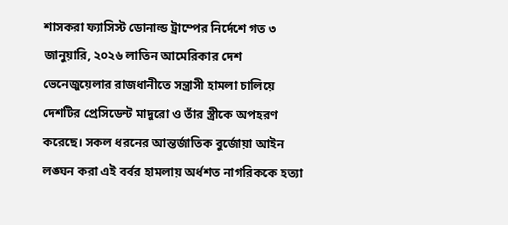শাসকরা ফ্যাসিস্ট ডোনাল্ড ট্রাম্পের নির্দেশে গত ৩ জানুয়ারি, ২০২৬ লাতিন আমেরিকার দেশ ভেনেজুয়েলার রাজধানীতে সন্ত্রাসী হামলা চালিয়ে দেশটির প্রেসিডেন্ট মাদুরো ও তাঁর স্ত্রীকে অপহরণ করেছে। সকল ধরনের আন্তর্জাতিক বুর্জোয়া আইন লঙ্ঘন করা এই বর্বর হামলায় অর্ধশত নাগরিককে হত্যা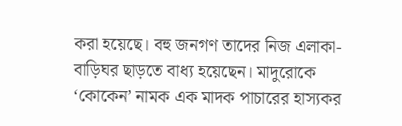করা হয়েছে। বহু জনগণ তাদের নিজ এলাকা-বাড়িঘর ছাড়তে বাধ্য হয়েছেন। মাদুরোকে ‘কোকেন’ নামক এক মাদক পাচারের হাস্যকর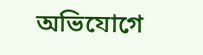অভিযোগে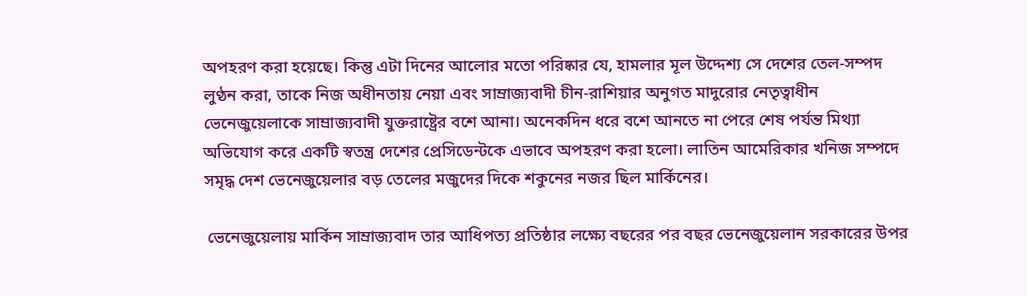অপহরণ করা হয়েছে। কিন্তু এটা দিনের আলোর মতো পরিষ্কার যে, হামলার মূল উদ্দেশ্য সে দেশের তেল-সম্পদ লুণ্ঠন করা, তাকে নিজ অধীনতায় নেয়া এবং সাম্রাজ্যবাদী চীন-রাশিয়ার অনুগত মাদুরোর নেতৃত্বাধীন ভেনেজুয়েলাকে সাম্রাজ্যবাদী যুক্তরাষ্ট্রের বশে আনা। অনেকদিন ধরে বশে আনতে না পেরে শেষ পর্যন্ত মিথ্যা অভিযোগ করে একটি স্বতন্ত্র দেশের প্রেসিডেন্টকে এভাবে অপহরণ করা হলো। লাতিন আমেরিকার খনিজ সম্পদে সমৃদ্ধ দেশ ভেনেজুয়েলার বড় তেলের মজুদের দিকে শকুনের নজর ছিল মার্কিনের।

 ভেনেজুয়েলায় মার্কিন সাম্রাজ্যবাদ তার আধিপত্য প্রতিষ্ঠার লক্ষ্যে বছরের পর বছর ভেনেজুয়েলান সরকারের উপর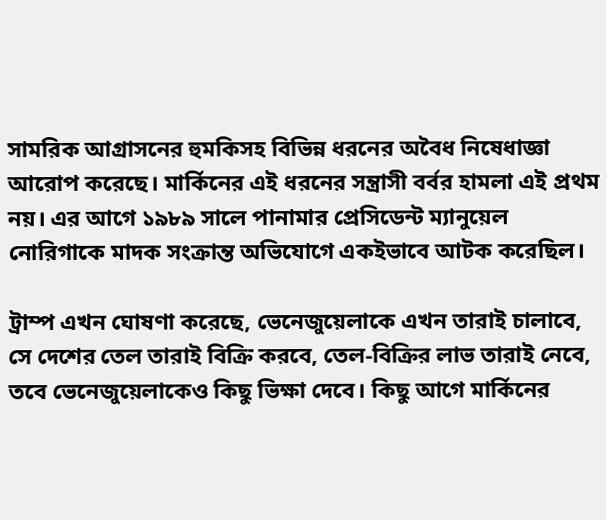সামরিক আগ্রাসনের হুমকিসহ বিভিন্ন ধরনের অবৈধ নিষেধাজ্ঞা আরোপ করেছে। মার্কিনের এই ধরনের সন্ত্রাসী বর্বর হামলা এই প্রথম নয়। এর আগে ১৯৮৯ সালে পানামার প্রেসিডেন্ট ম্যানুয়েল নোরিগাকে মাদক সংক্রান্ত অভিযোগে একইভাবে আটক করেছিল।

ট্রাম্প এখন ঘোষণা করেছে, ভেনেজুয়েলাকে এখন তারাই চালাবে, সে দেশের তেল তারাই বিক্রি করবে, তেল-বিক্রির লাভ তারাই নেবে, তবে ভেনেজুয়েলাকেও কিছু ভিক্ষা দেবে। কিছু আগে মার্কিনের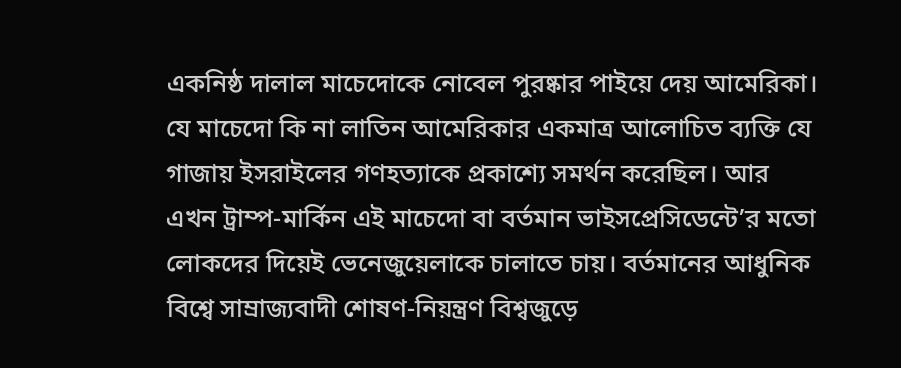একনিষ্ঠ দালাল মাচেদোকে নোবেল পুরষ্কার পাইয়ে দেয় আমেরিকা। যে মাচেদো কি না লাতিন আমেরিকার একমাত্র আলোচিত ব্যক্তি যে গাজায় ইসরাইলের গণহত্যাকে প্রকাশ্যে সমর্থন করেছিল। আর এখন ট্রাম্প-মার্কিন এই মাচেদো বা বর্তমান ভাইসপ্রেসিডেন্টে’র মতো লোকদের দিয়েই ভেনেজুয়েলাকে চালাতে চায়। বর্তমানের আধুনিক বিশ্বে সাম্রাজ্যবাদী শোষণ-নিয়ন্ত্রণ বিশ্বজুড়ে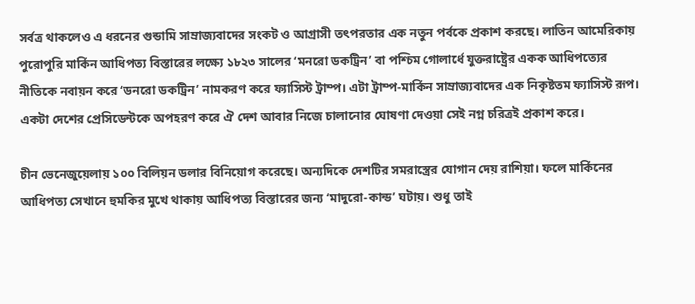সর্বত্র থাকলেও এ ধরনের গুন্ডামি সাম্রাজ্যবাদের সংকট ও আগ্রাসী তৎপরতার এক নতুন পর্বকে প্রকাশ করছে। লাতিন আমেরিকায় পুরোপুরি মার্কিন আধিপত্য বিস্তারের লক্ষ্যে ১৮২৩ সালের ‘মনরো ডকট্রিন’ বা পশ্চিম গোলার্ধে যুক্তরাষ্ট্রের একক আধিপত্যের নীতিকে নবায়ন করে ‘ডনরো ডকট্রিন’ নামকরণ করে ফ্যাসিস্ট ট্রাম্প। এটা ট্রাম্প-মার্কিন সাম্রাজ্যবাদের এক নিকৃষ্টতম ফ্যাসিস্ট রূপ। একটা দেশের প্রেসিডেন্টকে অপহরণ করে ঐ দেশ আবার নিজে চালানোর ঘোষণা দেওয়া সেই নগ্ন চরিত্রই প্রকাশ করে।

চীন ভেনেজুয়েলায় ১০০ বিলিয়ন ডলার বিনিয়োগ করেছে। অন্যদিকে দেশটির সমরাস্ত্রের যোগান দেয় রাশিয়া। ফলে মার্কিনের আধিপত্য সেখানে হুমকির মুখে থাকায় আধিপত্য বিস্তারের জন্য ‘মাদুরো-কান্ড’ ঘটায়। শুধু তাই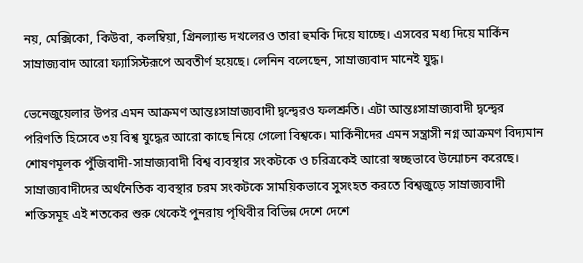নয়, মেক্সিকো, কিউবা, কলম্বিয়া, গ্রিনল্যান্ড দখলেরও তারা হুমকি দিয়ে যাচ্ছে। এসবের মধ্য দিয়ে মার্কিন সাম্রাজ্যবাদ আরো ফ্যাসিস্টরূপে অবতীর্ণ হয়েছে। লেনিন বলেছেন, সাম্রাজ্যবাদ মানেই যুদ্ধ।

ভেনেজুয়েলার উপর এমন আক্রমণ আন্তঃসাম্রাজ্যবাদী দ্বন্দ্বেরও ফলশ্রুতি। এটা আন্তঃসাম্রাজ্যবাদী দ্বন্দ্বের পরিণতি হিসেবে ৩য় বিশ্ব যুদ্ধের আরো কাছে নিয়ে গেলো বিশ্বকে। মার্কিনীদের এমন সন্ত্রাসী নগ্ন আক্রমণ বিদ্যমান শোষণমূলক পুঁজিবাদী-সাম্রাজ্যবাদী বিশ্ব ব্যবস্থার সংকটকে ও চরিত্রকেই আরো স্বচ্ছভাবে উন্মোচন করেছে। সাম্রাজ্যবাদীদের অর্থনৈতিক ব্যবস্থার চরম সংকটকে সাময়িকভাবে সুসংহত করতে বিশ্বজুড়ে সাম্রাজ্যবাদী শক্তিসমূহ এই শতকের শুরু থেকেই পুনরায় পৃথিবীর বিভিন্ন দেশে দেশে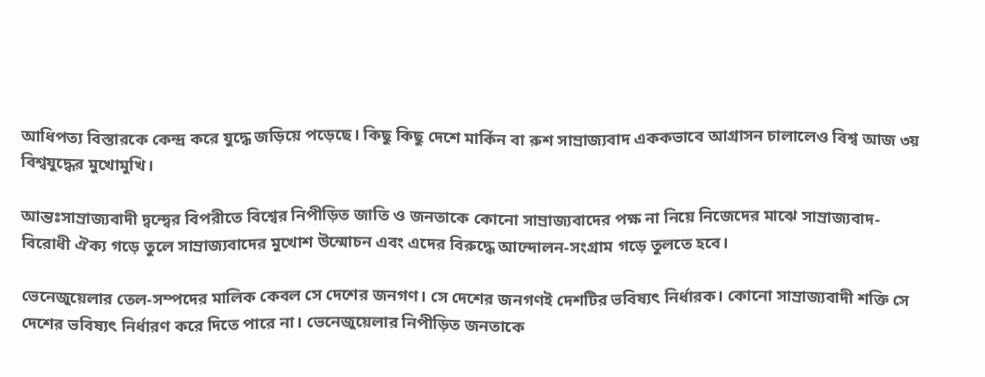আধিপত্য বিস্তারকে কেন্দ্র করে যুদ্ধে জড়িয়ে পড়েছে। কিছু কিছু দেশে মার্কিন বা রুশ সাম্রাজ্যবাদ এককভাবে আগ্রাসন চালালেও বিশ্ব আজ ৩য় বিশ্বযুদ্ধের মুখোমুখি।

আন্তঃসাম্রাজ্যবাদী দ্বন্দ্বের বিপরীতে বিশ্বের নিপীড়িত জাতি ও জনতাকে কোনো সাম্রাজ্যবাদের পক্ষ না নিয়ে নিজেদের মাঝে সাম্রাজ্যবাদ-বিরোধী ঐক্য গড়ে তুলে সাম্রাজ্যবাদের মুখোশ উন্মোচন এবং এদের বিরুদ্ধে আন্দোলন-সংগ্রাম গড়ে তুলতে হবে।

ভেনেজুয়েলার তেল-সম্পদের মালিক কেবল সে দেশের জনগণ। সে দেশের জনগণই দেশটির ভবিষ্যৎ নির্ধারক। কোনো সাম্রাজ্যবাদী শক্তি সে দেশের ভবিষ্যৎ নির্ধারণ করে দিতে পারে না। ভেনেজুয়েলার নিপীড়িত জনতাকে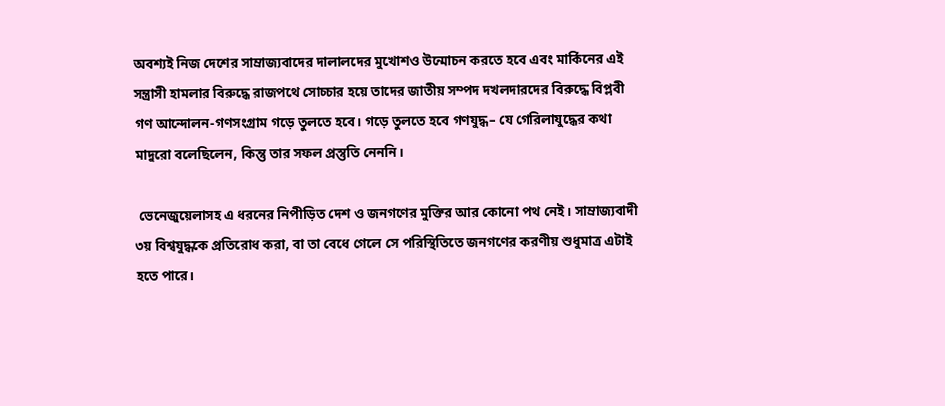অবশ্যই নিজ দেশের সাম্রাজ্যবাদের দালালদের মুখোশও উন্মোচন করতে হবে এবং মার্কিনের এই সন্ত্রাসী হামলার বিরুদ্ধে রাজপথে সোচ্চার হয়ে তাদের জাতীয় সম্পদ দখলদারদের বিরুদ্ধে বিপ্লবী গণ আন্দোলন-গণসংগ্রাম গড়ে তুলতে হবে। গড়ে তুলতে হবে গণযুদ্ধ– যে গেরিলাযুদ্ধের কথা মাদুরো বলেছিলেন, কিন্তু তার সফল প্রস্তুতি নেননি।

 ভেনেজুয়েলাসহ এ ধরনের নিপীড়িত দেশ ও জনগণের মুক্তির আর কোনো পথ নেই। সাম্রাজ্যবাদী ৩য় বিশ্বযুদ্ধকে প্রতিরোধ করা, বা তা বেধে গেলে সে পরিস্থিতিতে জনগণের করণীয় শুধুমাত্র এটাই হতে পারে।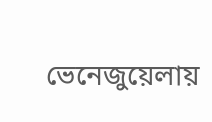ভেনেজুয়েলায়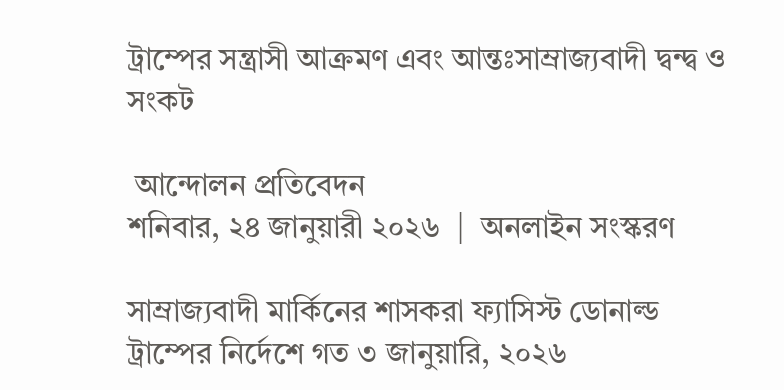ট্রাম্পের সন্ত্রাসী আক্রমণ এবং আন্তঃসাম্রাজ্যবাদী দ্বন্দ্ব ও সংকট

 আন্দোলন প্রতিবেদন
শনিবার, ২৪ জানুয়ারী ২০২৬  |  অনলাইন সংস্করণ

সাম্রাজ্যবাদী মার্কিনের শাসকরা ফ্যাসিস্ট ডোনাল্ড ট্রাম্পের নির্দেশে গত ৩ জানুয়ারি, ২০২৬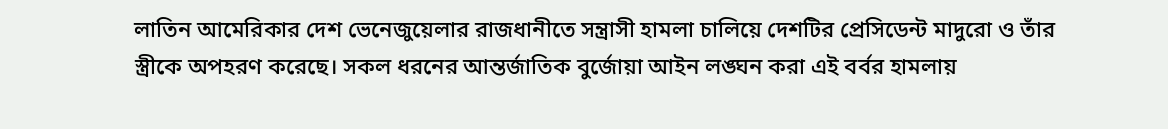লাতিন আমেরিকার দেশ ভেনেজুয়েলার রাজধানীতে সন্ত্রাসী হামলা চালিয়ে দেশটির প্রেসিডেন্ট মাদুরো ও তাঁর স্ত্রীকে অপহরণ করেছে। সকল ধরনের আন্তর্জাতিক বুর্জোয়া আইন লঙ্ঘন করা এই বর্বর হামলায়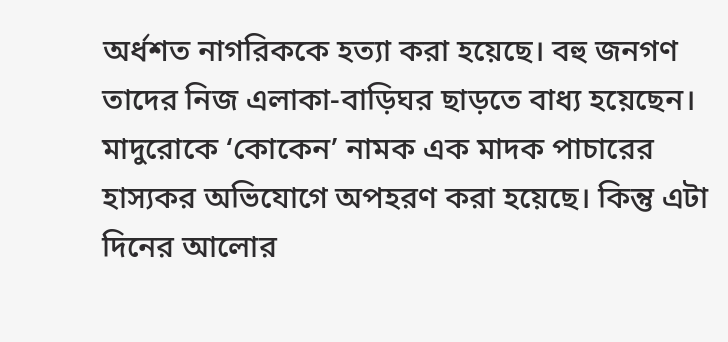অর্ধশত নাগরিককে হত্যা করা হয়েছে। বহু জনগণ তাদের নিজ এলাকা-বাড়িঘর ছাড়তে বাধ্য হয়েছেন। মাদুরোকে ‘কোকেন’ নামক এক মাদক পাচারের হাস্যকর অভিযোগে অপহরণ করা হয়েছে। কিন্তু এটা দিনের আলোর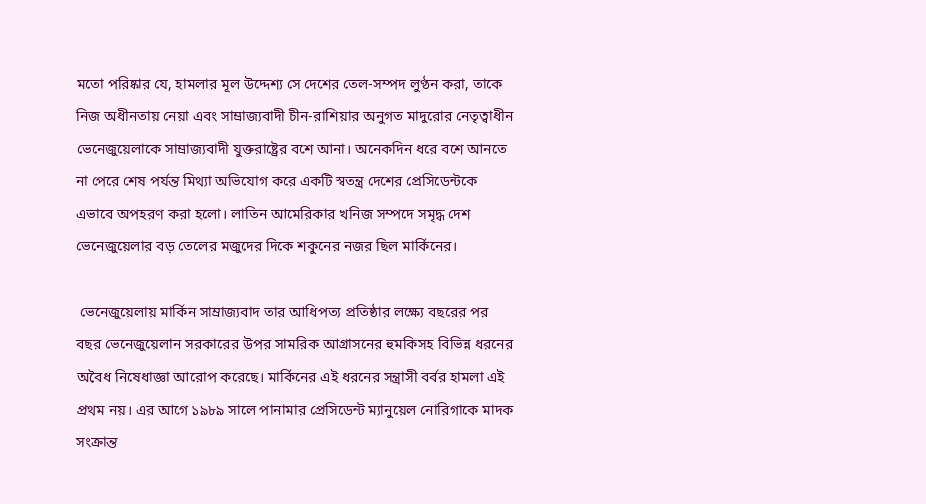মতো পরিষ্কার যে, হামলার মূল উদ্দেশ্য সে দেশের তেল-সম্পদ লুণ্ঠন করা, তাকে নিজ অধীনতায় নেয়া এবং সাম্রাজ্যবাদী চীন-রাশিয়ার অনুগত মাদুরোর নেতৃত্বাধীন ভেনেজুয়েলাকে সাম্রাজ্যবাদী যুক্তরাষ্ট্রের বশে আনা। অনেকদিন ধরে বশে আনতে না পেরে শেষ পর্যন্ত মিথ্যা অভিযোগ করে একটি স্বতন্ত্র দেশের প্রেসিডেন্টকে এভাবে অপহরণ করা হলো। লাতিন আমেরিকার খনিজ সম্পদে সমৃদ্ধ দেশ ভেনেজুয়েলার বড় তেলের মজুদের দিকে শকুনের নজর ছিল মার্কিনের।

 ভেনেজুয়েলায় মার্কিন সাম্রাজ্যবাদ তার আধিপত্য প্রতিষ্ঠার লক্ষ্যে বছরের পর বছর ভেনেজুয়েলান সরকারের উপর সামরিক আগ্রাসনের হুমকিসহ বিভিন্ন ধরনের অবৈধ নিষেধাজ্ঞা আরোপ করেছে। মার্কিনের এই ধরনের সন্ত্রাসী বর্বর হামলা এই প্রথম নয়। এর আগে ১৯৮৯ সালে পানামার প্রেসিডেন্ট ম্যানুয়েল নোরিগাকে মাদক সংক্রান্ত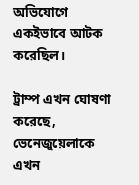অভিযোগে একইভাবে আটক করেছিল।

ট্রাম্প এখন ঘোষণা করেছে, ভেনেজুয়েলাকে এখন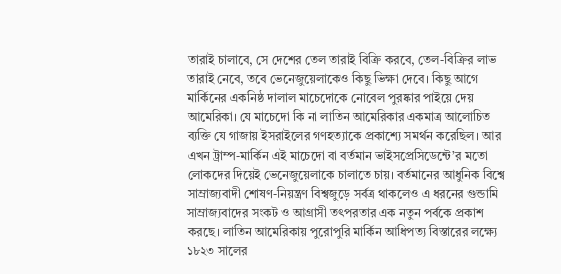তারাই চালাবে, সে দেশের তেল তারাই বিক্রি করবে, তেল-বিক্রির লাভ তারাই নেবে, তবে ভেনেজুয়েলাকেও কিছু ভিক্ষা দেবে। কিছু আগে মার্কিনের একনিষ্ঠ দালাল মাচেদোকে নোবেল পুরষ্কার পাইয়ে দেয় আমেরিকা। যে মাচেদো কি না লাতিন আমেরিকার একমাত্র আলোচিত ব্যক্তি যে গাজায় ইসরাইলের গণহত্যাকে প্রকাশ্যে সমর্থন করেছিল। আর এখন ট্রাম্প-মার্কিন এই মাচেদো বা বর্তমান ভাইসপ্রেসিডেন্টে’র মতো লোকদের দিয়েই ভেনেজুয়েলাকে চালাতে চায়। বর্তমানের আধুনিক বিশ্বে সাম্রাজ্যবাদী শোষণ-নিয়ন্ত্রণ বিশ্বজুড়ে সর্বত্র থাকলেও এ ধরনের গুন্ডামি সাম্রাজ্যবাদের সংকট ও আগ্রাসী তৎপরতার এক নতুন পর্বকে প্রকাশ করছে। লাতিন আমেরিকায় পুরোপুরি মার্কিন আধিপত্য বিস্তারের লক্ষ্যে ১৮২৩ সালের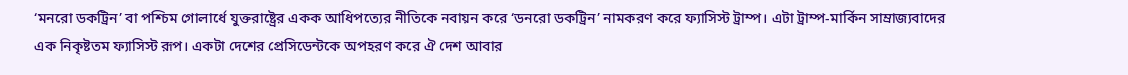‘মনরো ডকট্রিন’ বা পশ্চিম গোলার্ধে যুক্তরাষ্ট্রের একক আধিপত্যের নীতিকে নবায়ন করে ‘ডনরো ডকট্রিন’ নামকরণ করে ফ্যাসিস্ট ট্রাম্প। এটা ট্রাম্প-মার্কিন সাম্রাজ্যবাদের এক নিকৃষ্টতম ফ্যাসিস্ট রূপ। একটা দেশের প্রেসিডেন্টকে অপহরণ করে ঐ দেশ আবার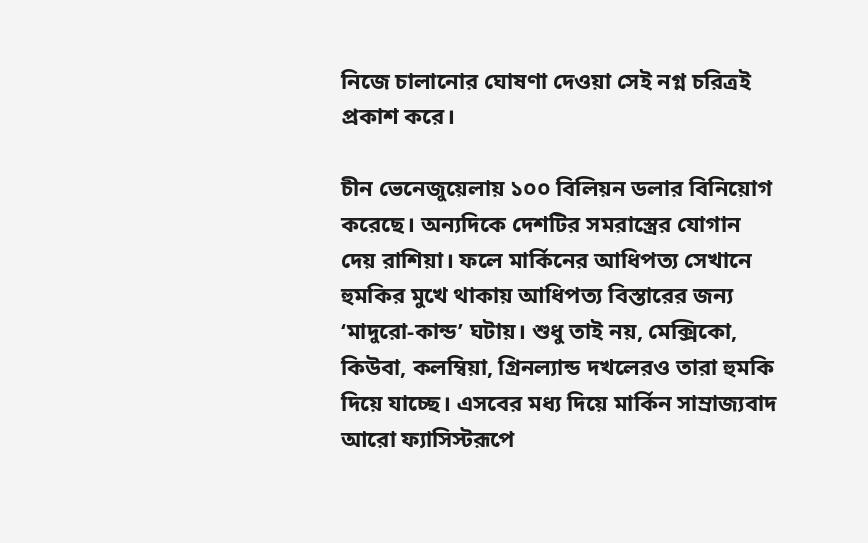নিজে চালানোর ঘোষণা দেওয়া সেই নগ্ন চরিত্রই প্রকাশ করে।

চীন ভেনেজুয়েলায় ১০০ বিলিয়ন ডলার বিনিয়োগ করেছে। অন্যদিকে দেশটির সমরাস্ত্রের যোগান দেয় রাশিয়া। ফলে মার্কিনের আধিপত্য সেখানে হুমকির মুখে থাকায় আধিপত্য বিস্তারের জন্য ‘মাদুরো-কান্ড’ ঘটায়। শুধু তাই নয়, মেক্সিকো, কিউবা, কলম্বিয়া, গ্রিনল্যান্ড দখলেরও তারা হুমকি দিয়ে যাচ্ছে। এসবের মধ্য দিয়ে মার্কিন সাম্রাজ্যবাদ আরো ফ্যাসিস্টরূপে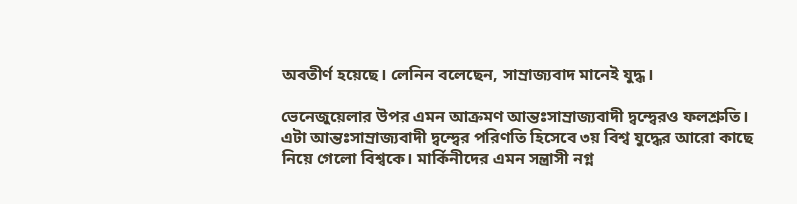অবতীর্ণ হয়েছে। লেনিন বলেছেন, সাম্রাজ্যবাদ মানেই যুদ্ধ।

ভেনেজুয়েলার উপর এমন আক্রমণ আন্তঃসাম্রাজ্যবাদী দ্বন্দ্বেরও ফলশ্রুতি। এটা আন্তঃসাম্রাজ্যবাদী দ্বন্দ্বের পরিণতি হিসেবে ৩য় বিশ্ব যুদ্ধের আরো কাছে নিয়ে গেলো বিশ্বকে। মার্কিনীদের এমন সন্ত্রাসী নগ্ন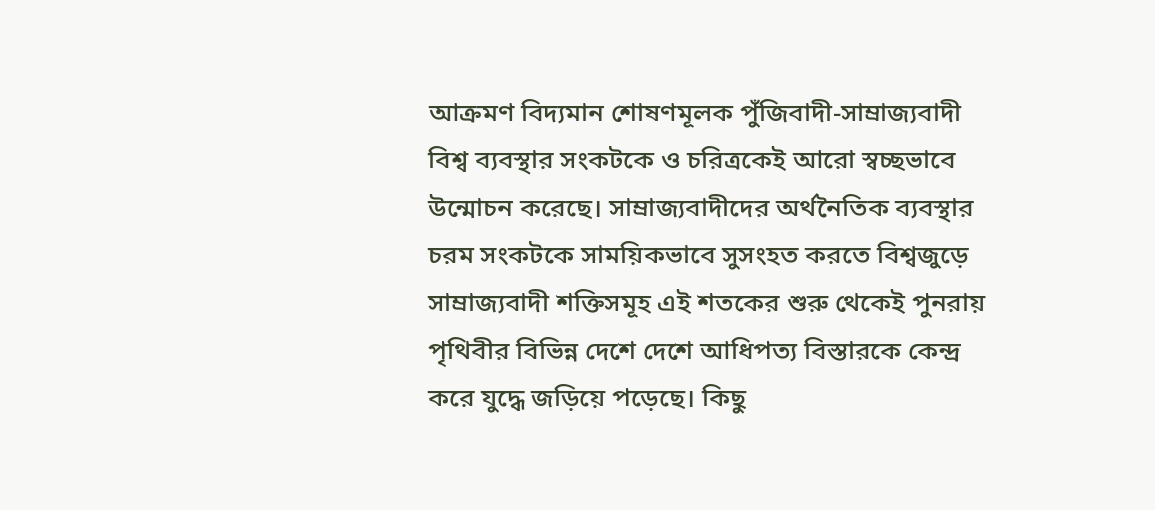আক্রমণ বিদ্যমান শোষণমূলক পুঁজিবাদী-সাম্রাজ্যবাদী বিশ্ব ব্যবস্থার সংকটকে ও চরিত্রকেই আরো স্বচ্ছভাবে উন্মোচন করেছে। সাম্রাজ্যবাদীদের অর্থনৈতিক ব্যবস্থার চরম সংকটকে সাময়িকভাবে সুসংহত করতে বিশ্বজুড়ে সাম্রাজ্যবাদী শক্তিসমূহ এই শতকের শুরু থেকেই পুনরায় পৃথিবীর বিভিন্ন দেশে দেশে আধিপত্য বিস্তারকে কেন্দ্র করে যুদ্ধে জড়িয়ে পড়েছে। কিছু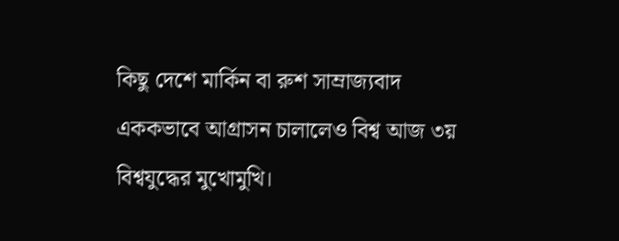কিছু দেশে মার্কিন বা রুশ সাম্রাজ্যবাদ এককভাবে আগ্রাসন চালালেও বিশ্ব আজ ৩য় বিশ্বযুদ্ধের মুখোমুখি।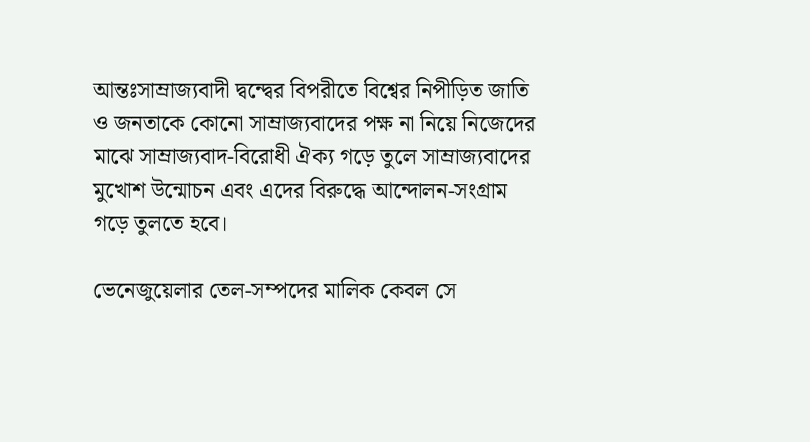আন্তঃসাম্রাজ্যবাদী দ্বন্দ্বের বিপরীতে বিশ্বের নিপীড়িত জাতি ও জনতাকে কোনো সাম্রাজ্যবাদের পক্ষ না নিয়ে নিজেদের মাঝে সাম্রাজ্যবাদ-বিরোধী ঐক্য গড়ে তুলে সাম্রাজ্যবাদের মুখোশ উন্মোচন এবং এদের বিরুদ্ধে আন্দোলন-সংগ্রাম গড়ে তুলতে হবে।

ভেনেজুয়েলার তেল-সম্পদের মালিক কেবল সে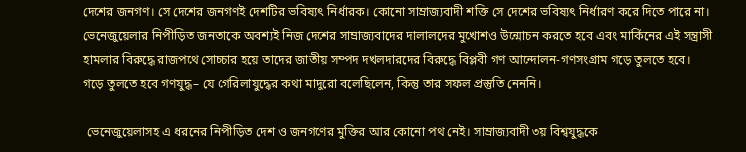দেশের জনগণ। সে দেশের জনগণই দেশটির ভবিষ্যৎ নির্ধারক। কোনো সাম্রাজ্যবাদী শক্তি সে দেশের ভবিষ্যৎ নির্ধারণ করে দিতে পারে না। ভেনেজুয়েলার নিপীড়িত জনতাকে অবশ্যই নিজ দেশের সাম্রাজ্যবাদের দালালদের মুখোশও উন্মোচন করতে হবে এবং মার্কিনের এই সন্ত্রাসী হামলার বিরুদ্ধে রাজপথে সোচ্চার হয়ে তাদের জাতীয় সম্পদ দখলদারদের বিরুদ্ধে বিপ্লবী গণ আন্দোলন-গণসংগ্রাম গড়ে তুলতে হবে। গড়ে তুলতে হবে গণযুদ্ধ– যে গেরিলাযুদ্ধের কথা মাদুরো বলেছিলেন, কিন্তু তার সফল প্রস্তুতি নেননি।

 ভেনেজুয়েলাসহ এ ধরনের নিপীড়িত দেশ ও জনগণের মুক্তির আর কোনো পথ নেই। সাম্রাজ্যবাদী ৩য় বিশ্বযুদ্ধকে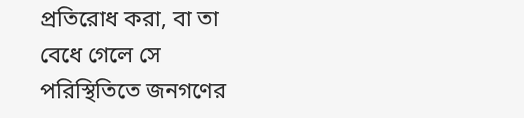প্রতিরোধ করা, বা তা বেধে গেলে সে পরিস্থিতিতে জনগণের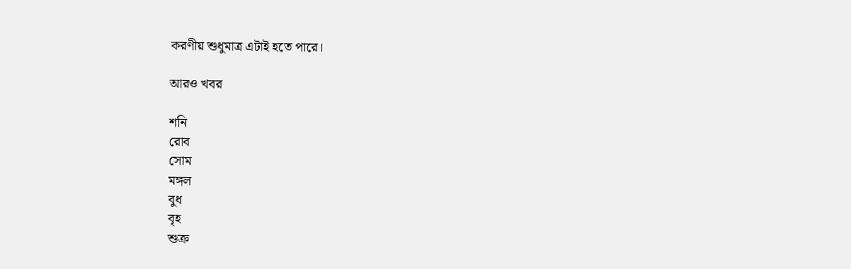করণীয় শুধুমাত্র এটাই হতে পারে।

আরও খবর

শনি
রোব
সোম
মঙ্গল
বুধ
বৃহ
শুক্র